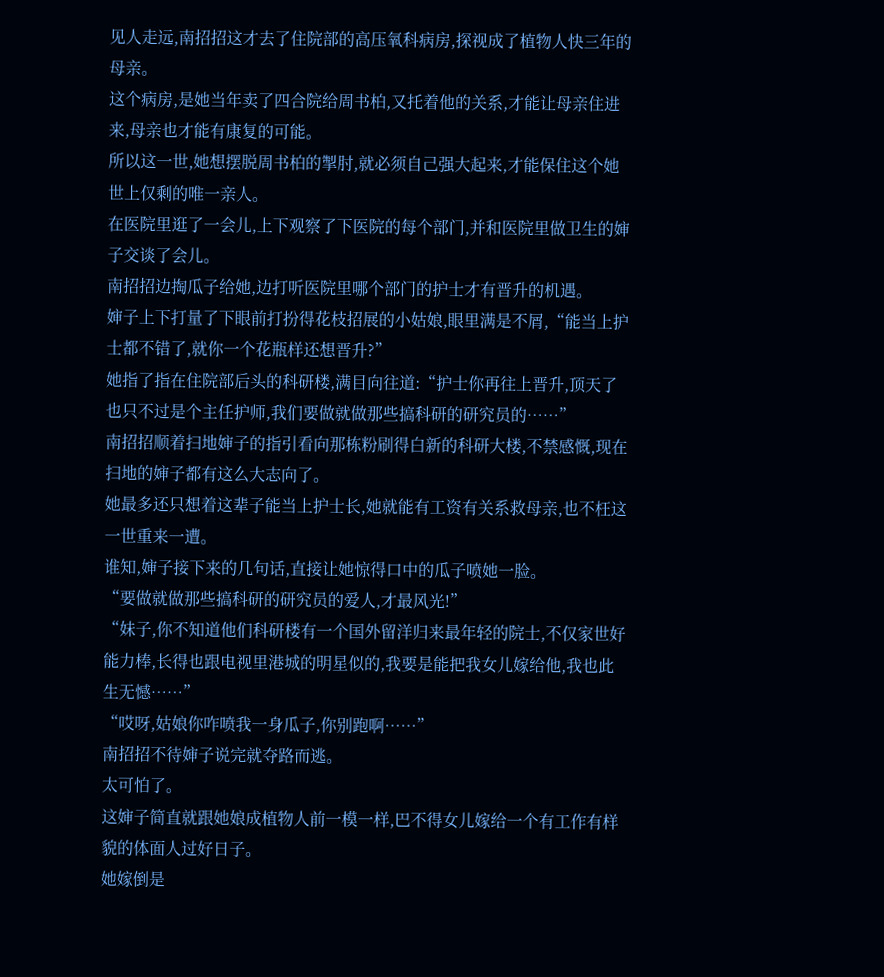见人走远,南招招这才去了住院部的高压氧科病房,探视成了植物人快三年的母亲。
这个病房,是她当年卖了四合院给周书柏,又托着他的关系,才能让母亲住进来,母亲也才能有康复的可能。
所以这一世,她想摆脱周书柏的掣肘,就必须自己强大起来,才能保住这个她世上仅剩的唯一亲人。
在医院里逛了一会儿,上下观察了下医院的每个部门,并和医院里做卫生的婶子交谈了会儿。
南招招边掏瓜子给她,边打听医院里哪个部门的护士才有晋升的机遇。
婶子上下打量了下眼前打扮得花枝招展的小姑娘,眼里满是不屑,“能当上护士都不错了,就你一个花瓶样还想晋升?”
她指了指在住院部后头的科研楼,满目向往道:“护士你再往上晋升,顶天了也只不过是个主任护师,我们要做就做那些搞科研的研究员的……”
南招招顺着扫地婶子的指引看向那栋粉刷得白新的科研大楼,不禁感慨,现在扫地的婶子都有这么大志向了。
她最多还只想着这辈子能当上护士长,她就能有工资有关系救母亲,也不枉这一世重来一遭。
谁知,婶子接下来的几句话,直接让她惊得口中的瓜子喷她一脸。
“要做就做那些搞科研的研究员的爱人,才最风光!”
“妹子,你不知道他们科研楼有一个国外留洋归来最年轻的院士,不仅家世好能力棒,长得也跟电视里港城的明星似的,我要是能把我女儿嫁给他,我也此生无憾……”
“哎呀,姑娘你咋喷我一身瓜子,你别跑啊……”
南招招不待婶子说完就夺路而逃。
太可怕了。
这婶子简直就跟她娘成植物人前一模一样,巴不得女儿嫁给一个有工作有样貌的体面人过好日子。
她嫁倒是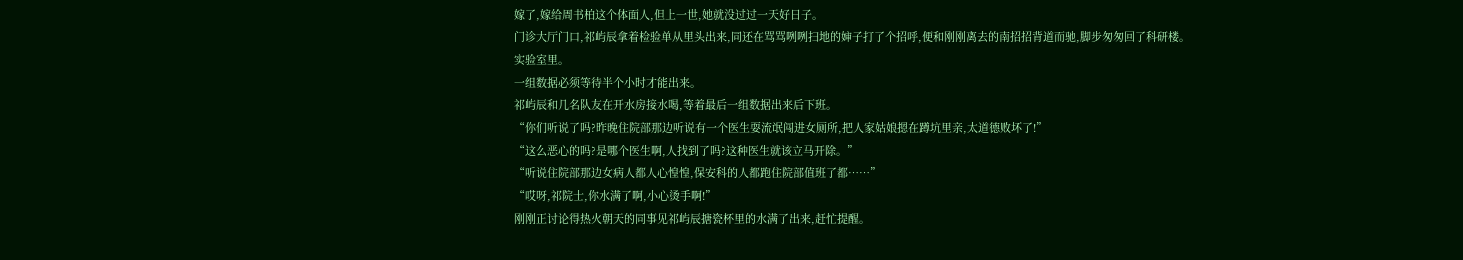嫁了,嫁给周书柏这个体面人,但上一世,她就没过过一天好日子。
门诊大厅门口,祁屿辰拿着检验单从里头出来,同还在骂骂咧咧扫地的婶子打了个招呼,便和刚刚离去的南招招背道而驰,脚步匆匆回了科研楼。
实验室里。
一组数据必须等待半个小时才能出来。
祁屿辰和几名队友在开水房接水喝,等着最后一组数据出来后下班。
“你们听说了吗?昨晚住院部那边听说有一个医生耍流氓闯进女厕所,把人家姑娘摁在蹲坑里亲,太道德败坏了!”
“这么恶心的吗?是哪个医生啊,人找到了吗?这种医生就该立马开除。”
“听说住院部那边女病人都人心惶惶,保安科的人都跑住院部值班了都……”
“哎呀,祁院士,你水满了啊,小心烫手啊!”
刚刚正讨论得热火朝天的同事见祁屿辰搪瓷杯里的水满了出来,赶忙提醒。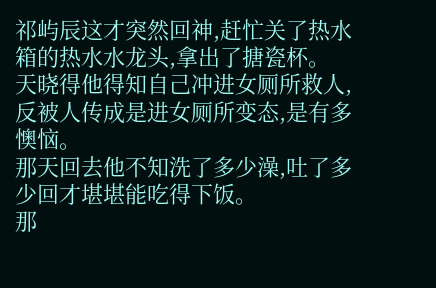祁屿辰这才突然回神,赶忙关了热水箱的热水水龙头,拿出了搪瓷杯。
天晓得他得知自己冲进女厕所救人,反被人传成是进女厕所变态,是有多懊恼。
那天回去他不知洗了多少澡,吐了多少回才堪堪能吃得下饭。
那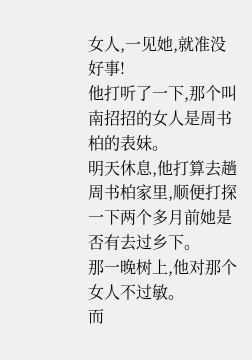女人,一见她,就准没好事!
他打听了一下,那个叫南招招的女人是周书柏的表妹。
明天休息,他打算去趟周书柏家里,顺便打探一下两个多月前她是否有去过乡下。
那一晚树上,他对那个女人不过敏。
而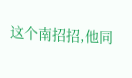这个南招招,他同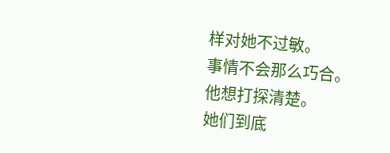样对她不过敏。
事情不会那么巧合。
他想打探清楚。
她们到底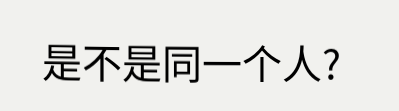是不是同一个人?